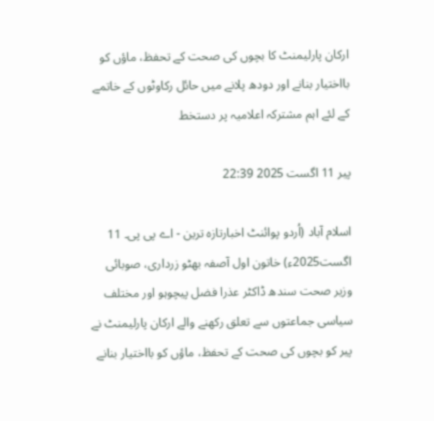ارکان پارلیمنٹ کا بچوں کی صحت کے تحفظ، ماؤں کو بااختیار بنانے اور دودھ پلانے میں حائل رکاوٹوں کے خاتمے کے لئے اہم مشترکہ اعلامیہ پر دستخط

پیر 11 اگست 2025 22:39

اسلام آباد (اُردو پوائنٹ اخبارتازہ ترین - اے پی پی۔ 11 اگست2025ء) خاتون اول آصفہ بھٹو زرداری، صوبائی وزیر صحت سندھ ڈاکٹر عذرا فضل پیچوہو اور مختلف سیاسی جماعتوں سے تعلق رکھنے والے ارکان پارلیمنٹ نے پیر کو بچوں کی صحت کے تحفظ، ماؤں کو بااختیار بنانے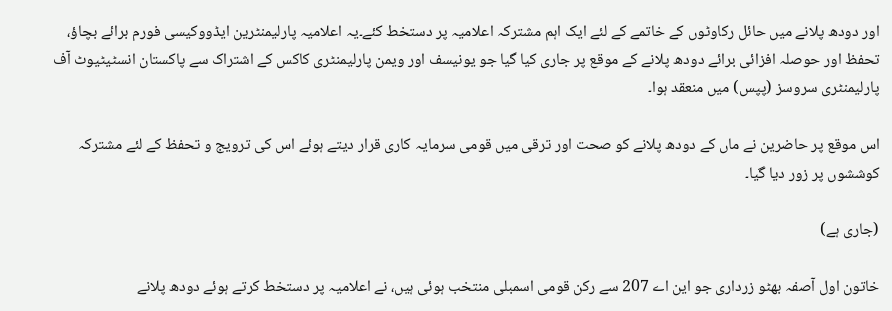اور دودھ پلانے میں حائل رکاوٹوں کے خاتمے کے لئے ایک اہم مشترکہ اعلامیہ پر دستخط کئے۔یہ اعلامیہ پارلیمنٹرین ایڈووکیسی فورم برائے بچاؤ، تحفظ اور حوصلہ افزائی برائے دودھ پلانے کے موقع پر جاری کیا گیا جو یونیسف اور ویمن پارلیمنٹری کاکس کے اشتراک سے پاکستان انسٹیٹیوٹ آف پارلیمنٹری سروسز (پپس) میں منعقد ہوا۔

اس موقع پر حاضرین نے ماں کے دودھ پلانے کو صحت اور ترقی میں قومی سرمایہ کاری قرار دیتے ہوئے اس کی ترویج و تحفظ کے لئے مشترکہ کوششوں پر زور دیا گیا۔

(جاری ہے)

خاتون اول آصفہ بھٹو زرداری جو این اے 207 سے رکن قومی اسمبلی منتخب ہوئی ہیں، نے اعلامیہ پر دستخط کرتے ہوئے دودھ پلانے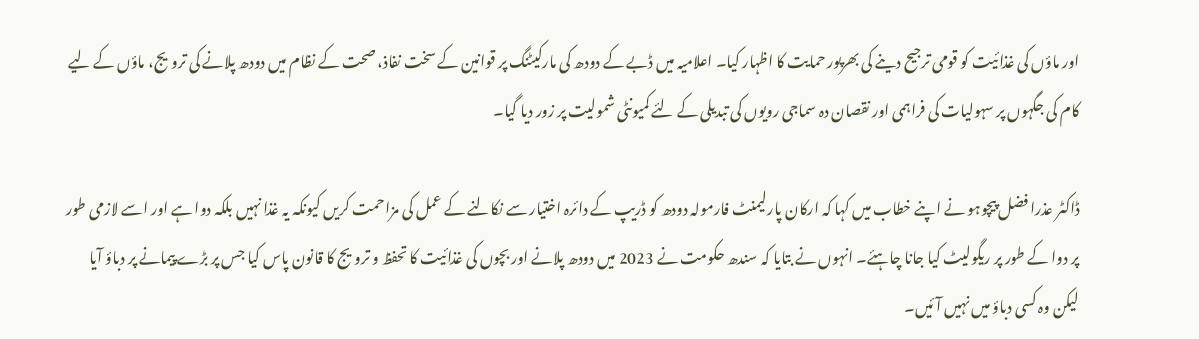اور ماؤں کی غذائیت کو قومی ترجیح دینے کی بھرپور حمایت کا اظہار کیا۔ اعلامیہ میں ڈبے کے دودھ کی مارکیٹنگ پر قوانین کے سخت نفاذ، صحت کے نظام میں دودھ پلانے کی ترویج، ماؤں کے لیے کام کی جگہوں پر سہولیات کی فراہمی اور نقصان دہ سماجی رویوں کی تبدیلی کے لئے کمیونٹی شمولیت پر زور دیا گیا۔

ڈاکٹر عذرا فضل پیچوہو نے اپنے خطاب میں کہا کہ ارکان پارلیمنٹ فارمولہ دودھ کو ڈریپ کے دائرہ اختیار سے نکالنے کے عمل کی مزاحمت کریں کیونکہ یہ غذا نہیں بلکہ دوا ہے اور اسے لازمی طور پر دوا کے طور پر ریگولیٹ کیا جانا چاہئے۔ انہوں نے بتایا کہ سندھ حکومت نے 2023 میں دودھ پلانے اور بچوں کی غذائیت کا تحفظ و ترویج کا قانون پاس کیا جس پر بڑے پیمانے پر دباؤ آیا لیکن وہ کسی دباؤ میں نہیں آئیں۔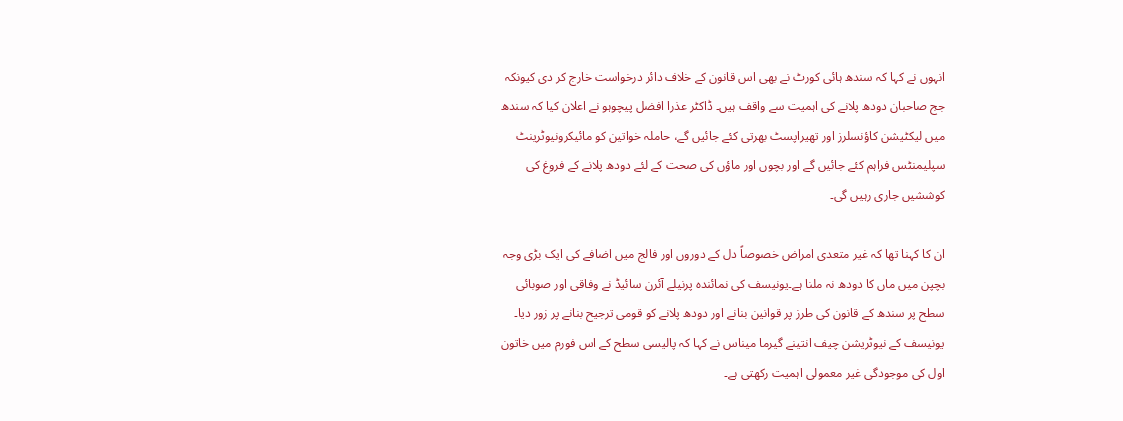انہوں نے کہا کہ سندھ ہائی کورٹ نے بھی اس قانون کے خلاف دائر درخواست خارج کر دی کیونکہ جج صاحبان دودھ پلانے کی اہمیت سے واقف ہیں۔ ڈاکٹر عذرا افضل پیچوہو نے اعلان کیا کہ سندھ میں لیکٹیشن کاؤنسلرز اور تھیراپسٹ بھرتی کئے جائیں گے، حاملہ خواتین کو مائیکرونیوٹرینٹ سپلیمنٹس فراہم کئے جائیں گے اور بچوں اور ماؤں کی صحت کے لئے دودھ پلانے کے فروغ کی کوششیں جاری رہیں گی۔

ان کا کہنا تھا کہ غیر متعدی امراض خصوصاً دل کے دوروں اور فالج میں اضافے کی ایک بڑی وجہ بچپن میں ماں کا دودھ نہ ملنا ہے۔یونیسف کی نمائندہ پرنیلے آئرن سائیڈ نے وفاقی اور صوبائی سطح پر سندھ کے قانون کی طرز پر قوانین بنانے اور دودھ پلانے کو قومی ترجیح بنانے پر زور دیا۔ یونیسف کے نیوٹریشن چیف انتینے گیرما میناس نے کہا کہ پالیسی سطح کے اس فورم میں خاتون اول کی موجودگی غیر معمولی اہمیت رکھتی ہے۔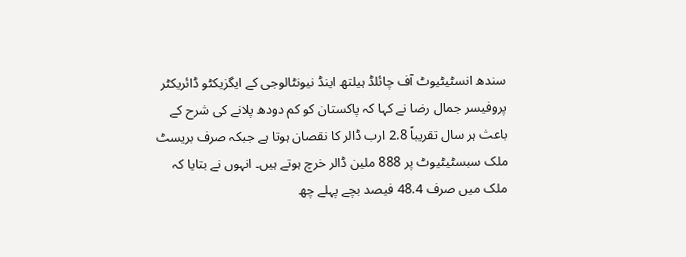سندھ انسٹیٹیوٹ آف چائلڈ ہیلتھ اینڈ نیونٹالوجی کے ایگزیکٹو ڈائریکٹر پروفیسر جمال رضا نے کہا کہ پاکستان کو کم دودھ پلانے کی شرح کے باعث ہر سال تقریباً 2.8 ارب ڈالر کا نقصان ہوتا ہے جبکہ صرف بریسٹ ملک سبسٹیٹیوٹ پر 888 ملین ڈالر خرچ ہوتے ہیں۔ انہوں نے بتایا کہ ملک میں صرف 48.4 فیصد بچے پہلے چھ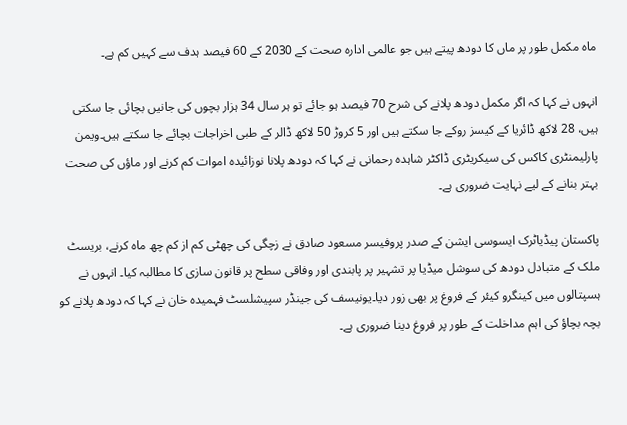ماہ مکمل طور پر ماں کا دودھ پیتے ہیں جو عالمی ادارہ صحت کے 2030 کے 60 فیصد ہدف سے کہیں کم ہے۔

انہوں نے کہا کہ اگر مکمل دودھ پلانے کی شرح 70 فیصد ہو جائے تو ہر سال 34 ہزار بچوں کی جانیں بچائی جا سکتی ہیں، 28 لاکھ ڈائریا کے کیسز روکے جا سکتے ہیں اور 5 کروڑ 50 لاکھ ڈالر کے طبی اخراجات بچائے جا سکتے ہیں۔ویمن پارلیمنٹری کاکس کی سیکریٹری ڈاکٹر شاہدہ رحمانی نے کہا کہ دودھ پلانا نوزائیدہ اموات کم کرنے اور ماؤں کی صحت بہتر بنانے کے لیے نہایت ضروری ہے۔

پاکستان پیڈیاٹرک ایسوسی ایشن کے صدر پروفیسر مسعود صادق نے زچگی کی چھٹی کم از کم چھ ماہ کرنے، بریسٹ ملک کے متبادل دودھ کی سوشل میڈیا پر تشہیر پر پابندی اور وفاقی سطح پر قانون سازی کا مطالبہ کیا۔ انہوں نے ہسپتالوں میں کینگرو کیئر کے فروغ پر بھی زور دیا۔یونیسف کی جینڈر سپیشلسٹ فہمیدہ خان نے کہا کہ دودھ پلانے کو بچہ بچاؤ کی اہم مداخلت کے طور پر فروغ دینا ضروری ہے۔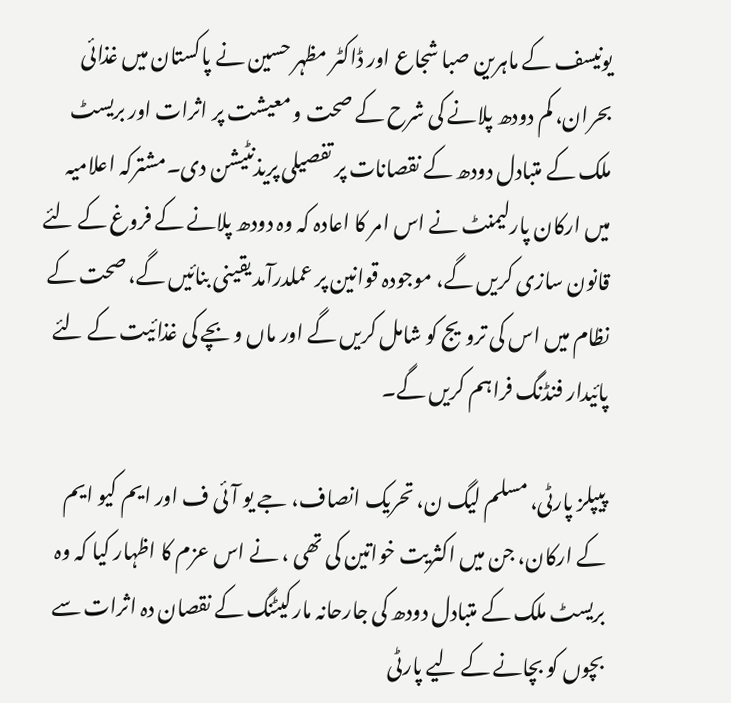یونیسف کے ماہرین صبا شجاع اور ڈاکٹر مظہر حسین نے پاکستان میں غذائی بحران، کم دودھ پلانے کی شرح کے صحت و معیشت پر اثرات اور بریسٹ ملک کے متبادل دودھ کے نقصانات پر تفصیلی پریذنٹیشن دی۔مشترکہ اعلامیہ میں ارکان پارلیمنٹ نے اس امر کا اعادہ کہ وہ دودھ پلانے کے فروغ کے لئے قانون سازی کریں گے، موجودہ قوانین پر عملدرآمد یقینی بنائیں گے، صحت کے نظام میں اس کی ترویج کو شامل کریں گے اور ماں و بچے کی غذائیت کے لئے پائیدار فنڈنگ فراہم کریں گے۔

پیپلز پارٹی، مسلم لیگ ن، تحریک انصاف، جے یو آئی ف اور ایم کیو ایم کے ارکان، جن میں اکثریت خواتین کی تھی ، نے اس عزم کا اظہار کیا کہ وہ بریسٹ ملک کے متبادل دودھ کی جارحانہ مارکیٹنگ کے نقصان دہ اثرات سے بچوں کو بچانے کے لیے پارٹی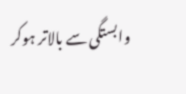وابستگی سے بالاتر ہوکر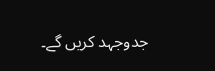جدوجہد کریں گے۔